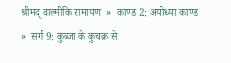श्रीमद् वाल्मीकि रामायण  »  काण्ड 2: अयोध्या काण्ड  »  सर्ग 9: कुब्जा के कुचक्र से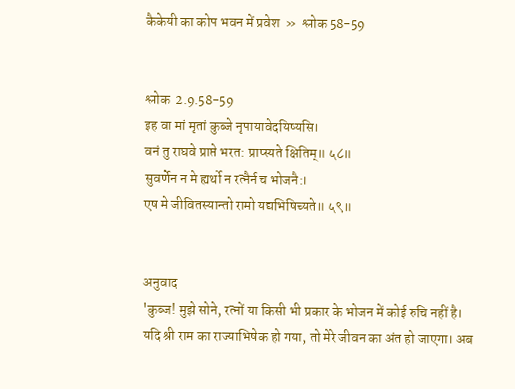कैकेयी का कोप भवन में प्रवेश  »  श्लोक 58-59


श्लोक  2.9.58-59
इह वा मां मृतां कुब्जे नृपायावेदयिष्यसि।
वनं तु राघवे प्राप्ते भरत: प्राप्स्यते क्षितिम्॥ ५८॥
सुवर्णेन न मे ह्यर्थो न रत्नैर्न च भोजनै:।
एष मे जीवितस्यान्तो रामो यद्यभिषिच्यते॥ ५९॥


अनुवाद
'कुब्ज! मुझे सोने, रत्नों या किसी भी प्रकार के भोजन में कोई रुचि नहीं है। यदि श्री राम का राज्याभिषेक हो गया, तो मेरे जीवन का अंत हो जाएगा। अब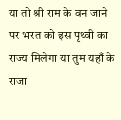या तो श्री राम के वन जाने पर भरत को इस पृथ्वी का राज्य मिलेगा या तुम यहाँ के राजा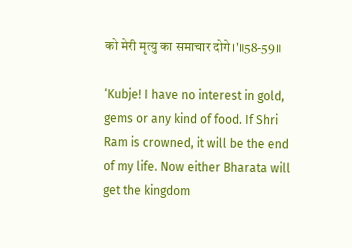को मेरी मृत्यु का समाचार दोगे।'॥58-59॥

‘Kubje! I have no interest in gold, gems or any kind of food. If Shri Ram is crowned, it will be the end of my life. Now either Bharata will get the kingdom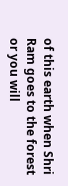of this earth when Shri Ram goes to the forest or you will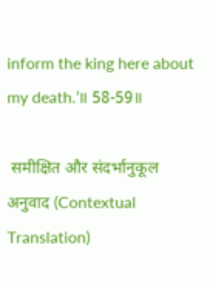inform the king here about my death.’॥ 58-59॥

 समीक्षित और संदर्भानुकूल अनुवाद (Contextual Translation)